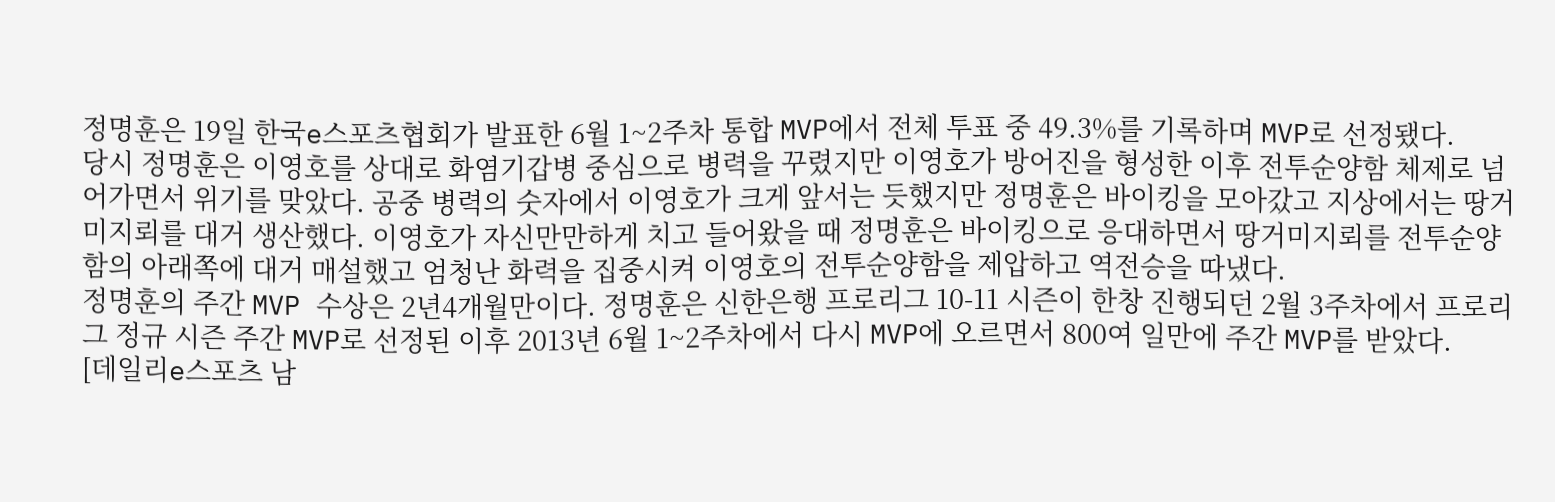정명훈은 19일 한국e스포츠협회가 발표한 6월 1~2주차 통합 MVP에서 전체 투표 중 49.3%를 기록하며 MVP로 선정됐다.
당시 정명훈은 이영호를 상대로 화염기갑병 중심으로 병력을 꾸렸지만 이영호가 방어진을 형성한 이후 전투순양함 체제로 넘어가면서 위기를 맞았다. 공중 병력의 숫자에서 이영호가 크게 앞서는 듯했지만 정명훈은 바이킹을 모아갔고 지상에서는 땅거미지뢰를 대거 생산했다. 이영호가 자신만만하게 치고 들어왔을 때 정명훈은 바이킹으로 응대하면서 땅거미지뢰를 전투순양함의 아래쪽에 대거 매설했고 엄청난 화력을 집중시켜 이영호의 전투순양함을 제압하고 역전승을 따냈다.
정명훈의 주간 MVP 수상은 2년4개월만이다. 정명훈은 신한은행 프로리그 10-11 시즌이 한창 진행되던 2월 3주차에서 프로리그 정규 시즌 주간 MVP로 선정된 이후 2013년 6월 1~2주차에서 다시 MVP에 오르면서 800여 일만에 주간 MVP를 받았다.
[데일리e스포츠 남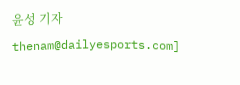윤성 기자 thenam@dailyesports.com]